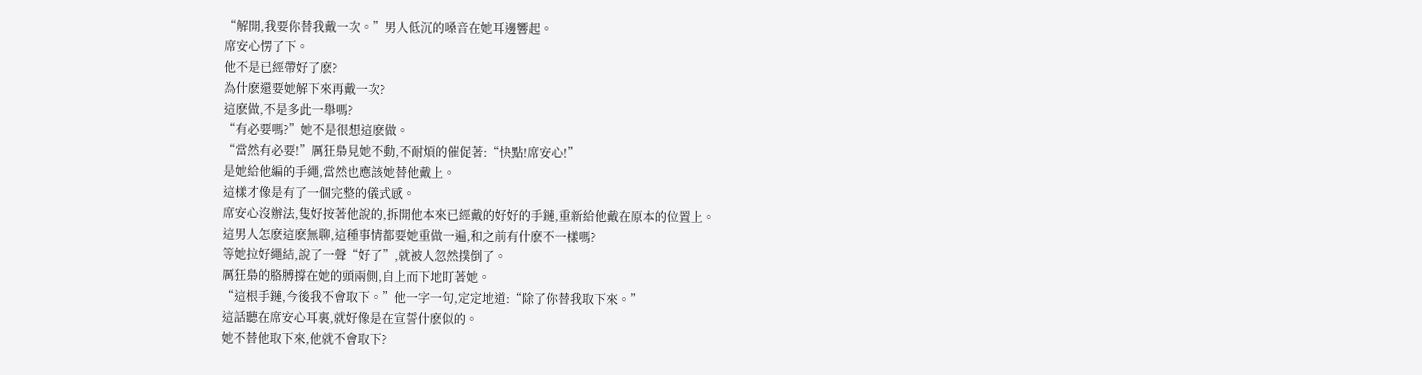“解開,我要你替我戴一次。”男人低沉的嗓音在她耳邊響起。
席安心愣了下。
他不是已經帶好了麽?
為什麽還要她解下來再戴一次?
這麽做,不是多此一舉嗎?
“有必要嗎?”她不是很想這麽做。
“當然有必要!”厲狂梟見她不動,不耐煩的催促著:“快點!席安心!”
是她給他編的手繩,當然也應該她替他戴上。
這樣才像是有了一個完整的儀式感。
席安心沒辦法,隻好按著他說的,拆開他本來已經戴的好好的手鏈,重新給他戴在原本的位置上。
這男人怎麽這麽無聊,這種事情都要她重做一遍,和之前有什麽不一樣嗎?
等她拉好繩結,說了一聲“好了”,就被人忽然撲倒了。
厲狂梟的胳膊撐在她的頭兩側,自上而下地盯著她。
“這根手鏈,今後我不會取下。”他一字一句,定定地道:“除了你替我取下來。”
這話聽在席安心耳裏,就好像是在宣誓什麽似的。
她不替他取下來,他就不會取下?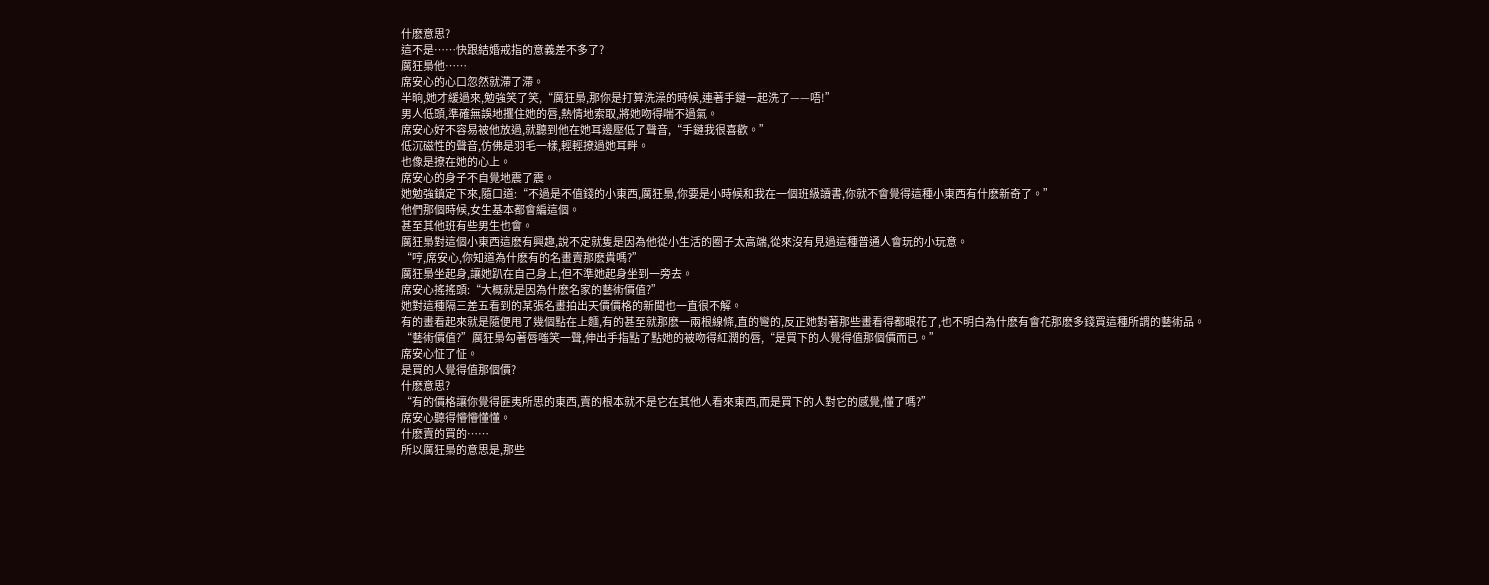什麽意思?
這不是……快跟結婚戒指的意義差不多了?
厲狂梟他……
席安心的心口忽然就滯了滯。
半晌,她才緩過來,勉強笑了笑,“厲狂梟,那你是打算洗澡的時候,連著手鏈一起洗了——唔!”
男人低頭,準確無誤地攫住她的唇,熱情地索取,將她吻得喘不過氣。
席安心好不容易被他放過,就聽到他在她耳邊壓低了聲音,“手鏈我很喜歡。”
低沉磁性的聲音,仿佛是羽毛一樣,輕輕撩過她耳畔。
也像是撩在她的心上。
席安心的身子不自覺地震了震。
她勉強鎮定下來,隨口道:“不過是不值錢的小東西,厲狂梟,你要是小時候和我在一個班級讀書,你就不會覺得這種小東西有什麽新奇了。”
他們那個時候,女生基本都會編這個。
甚至其他班有些男生也會。
厲狂梟對這個小東西這麽有興趣,說不定就隻是因為他從小生活的圈子太高端,從來沒有見過這種普通人會玩的小玩意。
“哼,席安心,你知道為什麽有的名畫賣那麽貴嗎?”
厲狂梟坐起身,讓她趴在自己身上,但不準她起身坐到一旁去。
席安心搖搖頭:“大概就是因為什麽名家的藝術價值?”
她對這種隔三差五看到的某張名畫拍出天價價格的新聞也一直很不解。
有的畫看起來就是隨便甩了幾個點在上麵,有的甚至就那麽一兩根線條,直的彎的,反正她對著那些畫看得都眼花了,也不明白為什麽有會花那麽多錢買這種所謂的藝術品。
“藝術價值?”厲狂梟勾著唇嗤笑一聲,伸出手指點了點她的被吻得紅潤的唇,“是買下的人覺得值那個價而已。”
席安心怔了怔。
是買的人覺得值那個價?
什麽意思?
“有的價格讓你覺得匪夷所思的東西,賣的根本就不是它在其他人看來東西,而是買下的人對它的感覺,懂了嗎?”
席安心聽得懵懵懂懂。
什麽賣的買的……
所以厲狂梟的意思是,那些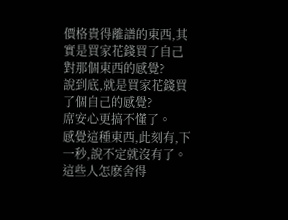價格貴得離譜的東西,其實是買家花錢買了自己對那個東西的感覺?
說到底,就是買家花錢買了個自己的感覺?
席安心更搞不懂了。
感覺這種東西,此刻有,下一秒,說不定就沒有了。
這些人怎麽舍得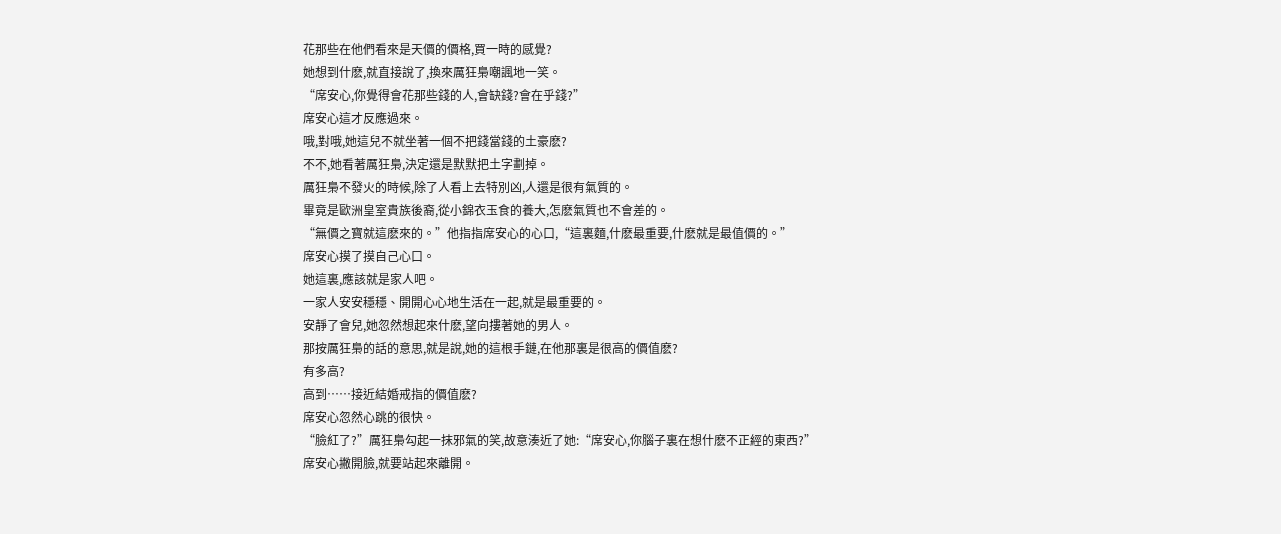花那些在他們看來是天價的價格,買一時的感覺?
她想到什麽,就直接說了,換來厲狂梟嘲諷地一笑。
“席安心,你覺得會花那些錢的人,會缺錢?會在乎錢?”
席安心這才反應過來。
哦,對哦,她這兒不就坐著一個不把錢當錢的土豪麽?
不不,她看著厲狂梟,決定還是默默把土字劃掉。
厲狂梟不發火的時候,除了人看上去特別凶,人還是很有氣質的。
畢竟是歐洲皇室貴族後裔,從小錦衣玉食的養大,怎麽氣質也不會差的。
“無價之寶就這麽來的。”他指指席安心的心口,“這裏麵,什麽最重要,什麽就是最值價的。”
席安心摸了摸自己心口。
她這裏,應該就是家人吧。
一家人安安穩穩、開開心心地生活在一起,就是最重要的。
安靜了會兒,她忽然想起來什麽,望向摟著她的男人。
那按厲狂梟的話的意思,就是說,她的這根手鏈,在他那裏是很高的價值麽?
有多高?
高到……接近結婚戒指的價值麽?
席安心忽然心跳的很快。
“臉紅了?”厲狂梟勾起一抹邪氣的笑,故意湊近了她:“席安心,你腦子裏在想什麽不正經的東西?”
席安心撇開臉,就要站起來離開。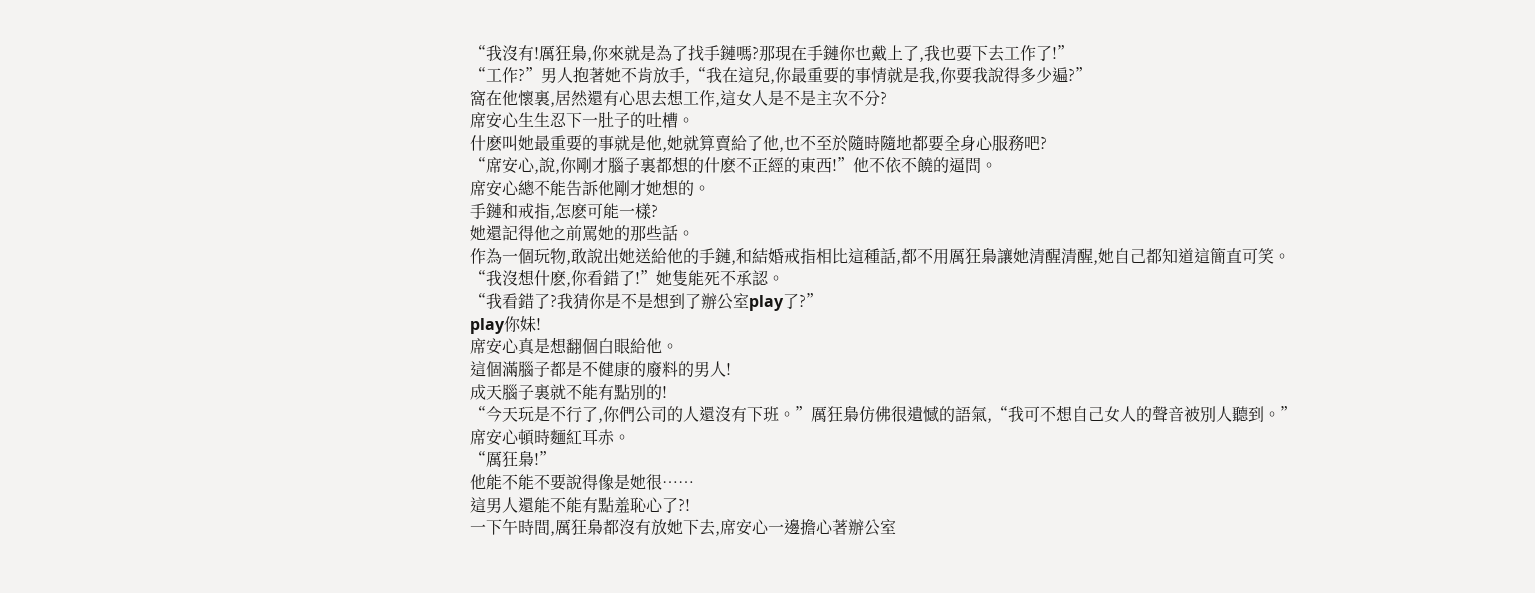“我沒有!厲狂梟,你來就是為了找手鏈嗎?那現在手鏈你也戴上了,我也要下去工作了!”
“工作?”男人抱著她不肯放手,“我在這兒,你最重要的事情就是我,你要我說得多少遍?”
窩在他懷裏,居然還有心思去想工作,這女人是不是主次不分?
席安心生生忍下一肚子的吐槽。
什麽叫她最重要的事就是他,她就算賣給了他,也不至於隨時隨地都要全身心服務吧?
“席安心,說,你剛才腦子裏都想的什麽不正經的東西!”他不依不饒的逼問。
席安心總不能告訴他剛才她想的。
手鏈和戒指,怎麽可能一樣?
她還記得他之前罵她的那些話。
作為一個玩物,敢說出她送給他的手鏈,和結婚戒指相比這種話,都不用厲狂梟讓她清醒清醒,她自己都知道這簡直可笑。
“我沒想什麽,你看錯了!”她隻能死不承認。
“我看錯了?我猜你是不是想到了辦公室play了?”
play你妹!
席安心真是想翻個白眼給他。
這個滿腦子都是不健康的廢料的男人!
成天腦子裏就不能有點別的!
“今天玩是不行了,你們公司的人還沒有下班。”厲狂梟仿佛很遺憾的語氣,“我可不想自己女人的聲音被別人聽到。”
席安心頓時麵紅耳赤。
“厲狂梟!”
他能不能不要說得像是她很……
這男人還能不能有點羞恥心了?!
一下午時間,厲狂梟都沒有放她下去,席安心一邊擔心著辦公室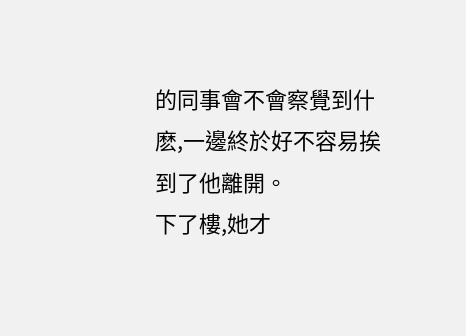的同事會不會察覺到什麽,一邊終於好不容易挨到了他離開。
下了樓,她才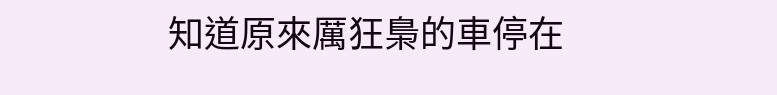知道原來厲狂梟的車停在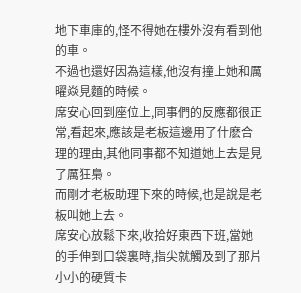地下車庫的,怪不得她在樓外沒有看到他的車。
不過也還好因為這樣,他沒有撞上她和厲曜焱見麵的時候。
席安心回到座位上,同事們的反應都很正常,看起來,應該是老板這邊用了什麽合理的理由,其他同事都不知道她上去是見了厲狂梟。
而剛才老板助理下來的時候,也是說是老板叫她上去。
席安心放鬆下來,收拾好東西下班,當她的手伸到口袋裏時,指尖就觸及到了那片小小的硬質卡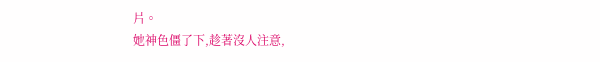片。
她神色僵了下,趁著沒人注意,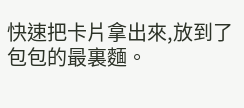快速把卡片拿出來,放到了包包的最裏麵。